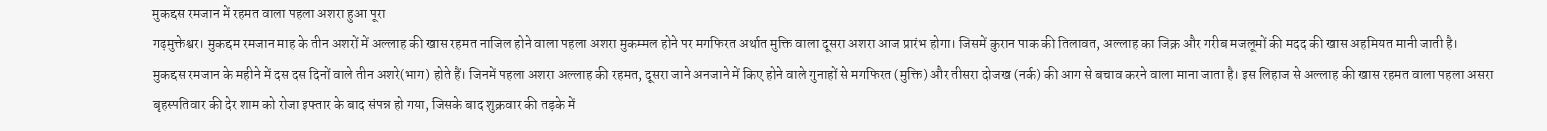मुकद्दस रमजान में रहमत वाला पहला अशरा हुआ पूरा
गढ़मुक्तेश्वर। मुकद्दम रमजान माह के तीन अशरों में अल्लाह की खास रहमत नाजिल होने वाला पहला अशरा मुकम्मल होने पर मगफिरत अर्थात मुक्ति वाला दूसरा अशरा आज प्रारंभ होगा। जिसमें कुरान पाक की तिलावत, अल्लाह का जिक्र और गरीब मजलूमों की मदद की खास अहमियत मानी जाती है।
मुकद्दस रमजान के महीने में दस दस दिनों वाले तीन अशरे(भाग) होते हैं। जिनमें पहला अशरा अल्लाह की रहमत, दूसरा जाने अनजाने में किए होने वाले गुनाहों से मगफिरत (मुक्ति) और तीसरा दोजख (नर्क) की आग से बचाव करने वाला माना जाता है। इस लिहाज से अल्लाह की खास रहमत वाला पहला असरा बृहस्पतिवार की देर शाम को रोजा इफ्तार के बाद संपन्न हो गया, जिसके बाद शुक्रवार की तड़के में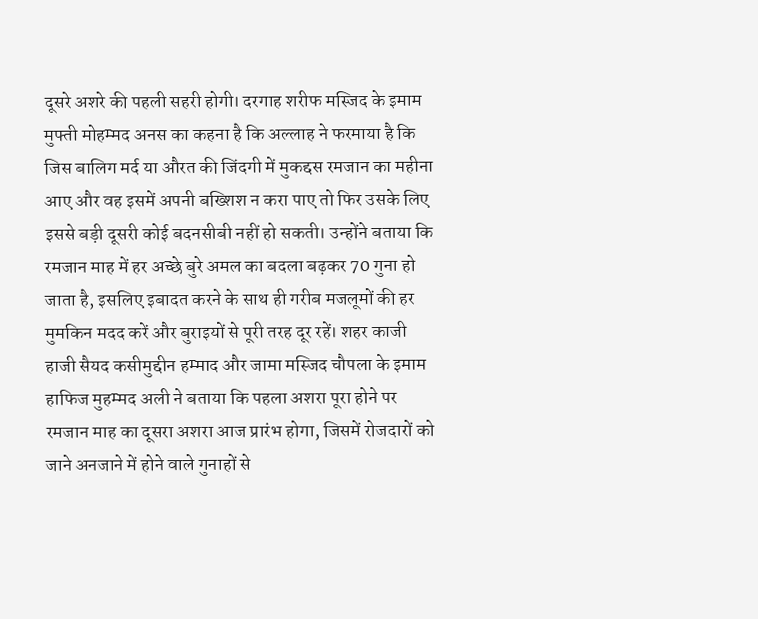दूसरे अशरे की पहली सहरी होगी। दरगाह शरीफ मस्जिद के इमाम मुफ्ती मोहम्मद अनस का कहना है कि अल्लाह ने फरमाया है कि जिस बालिग मर्द या औरत की जिंदगी में मुकद्दस रमजान का महीना आए और वह इसमें अपनी बख्शिश न करा पाए तो फिर उसके लिए इससे बड़ी दूसरी कोई बदनसीबी नहीं हो सकती। उन्होंने बताया कि रमजान माह में हर अच्छे बुरे अमल का बदला बढ़कर 70 गुना हो जाता है, इसलिए इबादत करने के साथ ही गरीब मजलूमों की हर मुमकिन मदद करें और बुराइयों से पूरी तरह दूर रहें। शहर काजी हाजी सैयद कसीमुद्दीन हम्माद और जामा मस्जिद चौपला के इमाम हाफिज मुहम्मद अली ने बताया कि पहला अशरा पूरा होने पर रमजान माह का दूसरा अशरा आज प्रारंभ होगा, जिसमें रोजदारों को जाने अनजाने में होने वाले गुनाहों से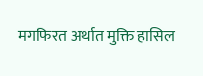मगफिरत अर्थात मुक्ति हासिल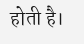होती है।